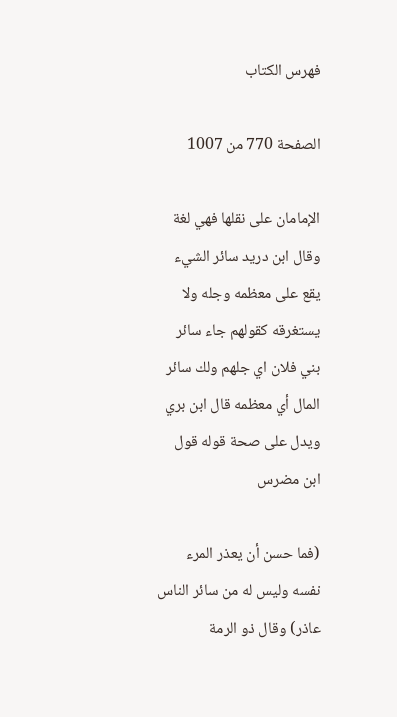فهرس الكتاب

الصفحة 770 من 1007

الإمامان على نقلها فهي لغة وقال ابن دريد سائر الشيء يقع على معظمه وجله ولا يستغرقه كقولهم جاء سائر بني فلان اي جلهم ولك سائر المال أي معظمه قال ابن بري ويدل على صحة قوله قول ابن مضرس

(فما حسن أن يعذر المرء نفسه وليس له من سائر الناس عاذر) وقال ذو الرمة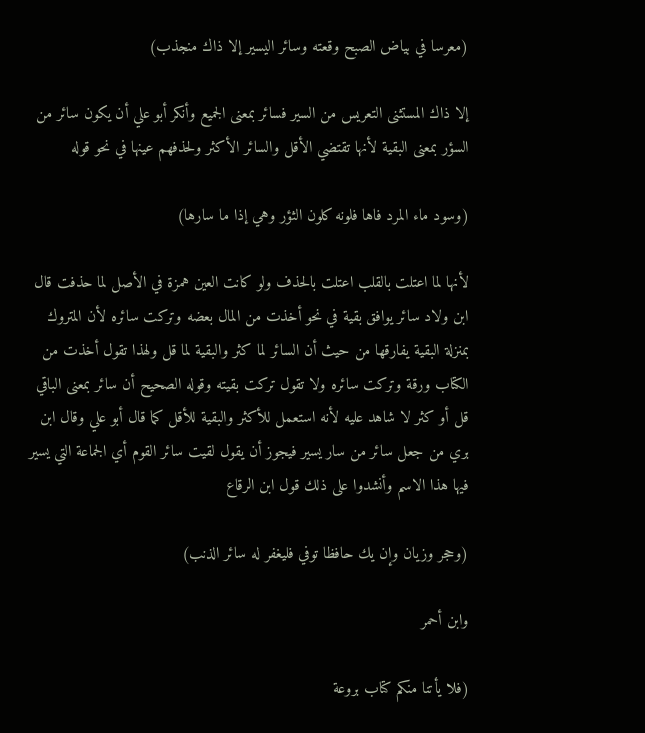(معرسا في بياض الصبح وقعته وسائر اليسير إلا ذاك منجذب)

إلا ذاك المستثنى التعريس من السير فسائر بمعنى الجميع وأنكر أبو علي أن يكون سائر من السؤر بمعنى البقية لأنها تقتضي الأقل والسائر الأكثر ولحذفهم عينها في نحو قوله

(وسود ماء المرد فاها فلونه كلون الثؤر وهي إذا ما سارها)

لأنها لما اعتلت بالقلب اعتلت بالحذف ولو كانت العين همزة في الأصل لما حذفت قال ابن ولاد سائر يوافق بقية في نحو أخذت من المال بعضه وتركت سائره لأن المتروك بمنزلة البقية يفارقها من حيث أن السائر لما كثر والبقية لما قل ولهذا تقول أخذت من الكتاب ورقة وتركت سائره ولا تقول تركت بقيته وقوله الصحيح أن سائر بمعنى الباقي قل أو كثر لا شاهد عليه لأنه استعمل للأكثر والبقية للأقل كما قال أبو علي وقال ابن بري من جعل سائر من سار يسير فيجوز أن يقول لقيت سائر القوم أي الجماعة التي يسير فيها هذا الاسم وأنشدوا على ذلك قول ابن الرقاع

(وحجر وزيان وإن يك حافظا توفي فليغفر له سائر الذنب)

وابن أحمر

(فلا يأتنا منكم كتاب بروعة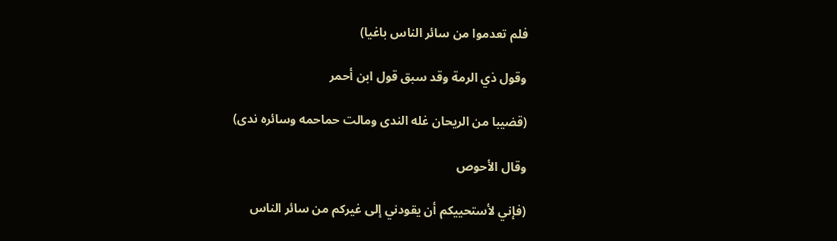فلم تعدموا من سائر الناس باغيا)

وقول ذي الرمة وقد سبق قول ابن أحمر

(قضيبا من الريحان غله الندى ومالت حماحمه وسائره ندى)

وقال الأحوص

(فإني لأستحييكم أن يقودني إلى غيركم من سائر الناس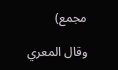مجمع)

وقال المعري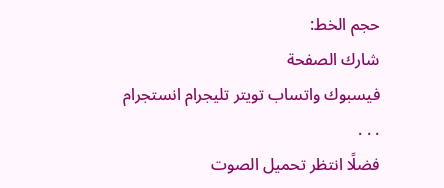حجم الخط:
شارك الصفحة
فيسبوك واتساب تويتر تليجرام انستجرام
. . .
فضلًا انتظر تحميل الصوت